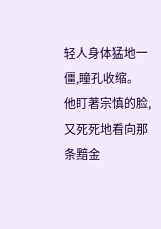轻人身体猛地一僵,瞳孔收缩。
他盯著宗慎的脸,又死死地看向那条黯金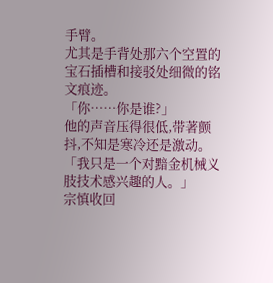手臂。
尤其是手背处那六个空置的宝石插槽和接驳处细微的铭文痕迹。
「你……你是谁?」
他的声音压得很低,带著颤抖,不知是寒冷还是激动。
「我只是一个对黯金机械义肢技术感兴趣的人。」
宗慎收回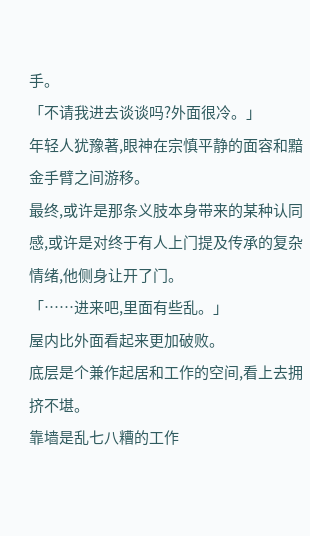手。
「不请我进去谈谈吗?外面很冷。」
年轻人犹豫著,眼神在宗慎平静的面容和黯金手臂之间游移。
最终,或许是那条义肢本身带来的某种认同感,或许是对终于有人上门提及传承的复杂情绪,他侧身让开了门。
「……进来吧,里面有些乱。」
屋内比外面看起来更加破败。
底层是个兼作起居和工作的空间,看上去拥挤不堪。
靠墙是乱七八糟的工作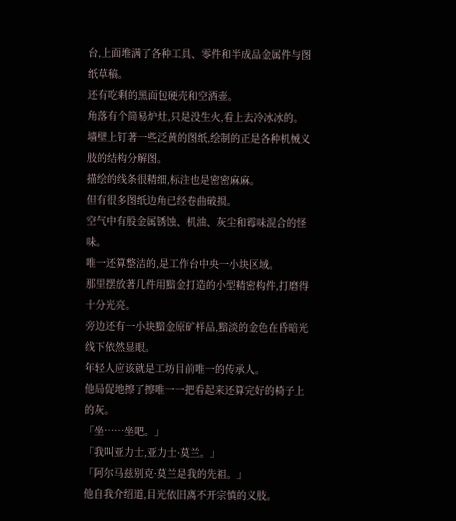台,上面堆满了各种工具、零件和半成品金属件与图纸草稿。
还有吃剩的黑面包硬壳和空酒壶。
角落有个简易炉灶,只是没生火,看上去冷冰冰的。
墙壁上钉著一些泛黄的图纸,绘制的正是各种机械义肢的结构分解图。
描绘的线条很精细,标注也是密密麻麻。
但有很多图纸边角已经卷曲破损。
空气中有股金属锈蚀、机油、灰尘和霉味混合的怪味。
唯一还算整洁的,是工作台中央一小块区域。
那里摆放著几件用黯金打造的小型精密构件,打磨得十分光亮。
旁边还有一小块黯金原矿样品,黯淡的金色在昏暗光线下依然显眼。
年轻人应该就是工坊目前唯一的传承人。
他局促地擦了擦唯一一把看起来还算完好的椅子上的灰。
「坐……坐吧。」
「我叫亚力士,亚力士·莫兰。」
「阿尔马兹别克·莫兰是我的先祖。」
他自我介绍道,目光依旧离不开宗慎的义肢。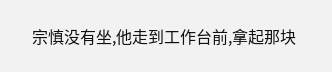宗慎没有坐,他走到工作台前,拿起那块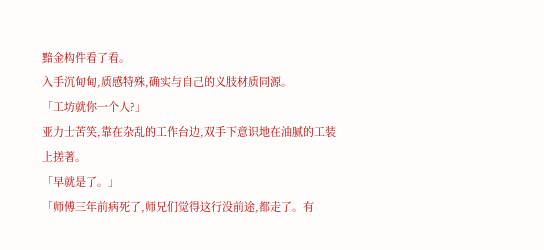黯金构件看了看。
入手沉甸甸,质感特殊,确实与自己的义肢材质同源。
「工坊就你一个人?」
亚力士苦笑,靠在杂乱的工作台边,双手下意识地在油腻的工装上搓著。
「早就是了。」
「师傅三年前病死了,师兄们觉得这行没前途,都走了。有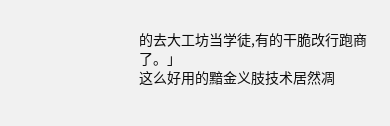的去大工坊当学徒,有的干脆改行跑商了。」
这么好用的黯金义肢技术居然凋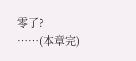零了?
……(本章完)